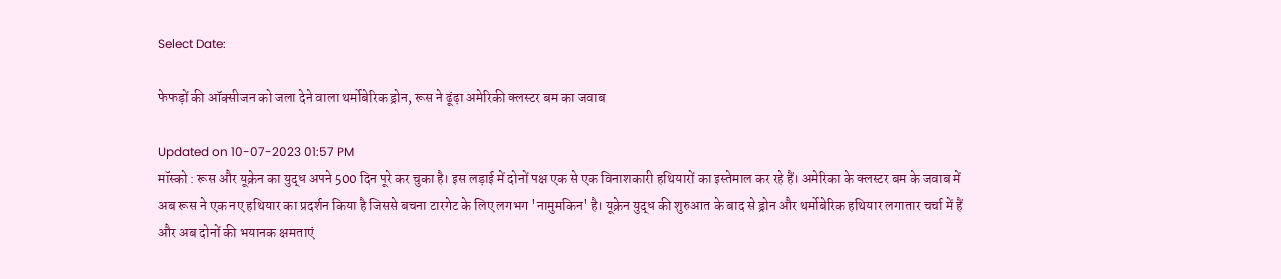Select Date:

फेफड़ों की ऑक्सीजन को जला देने वाला थर्मोबेरिक ड्रोन, रूस ने ढूंढ़ा अमेरिकी क्लस्टर बम का जवाब

Updated on 10-07-2023 01:57 PM
मॉस्को : रूस और यूक्रेन का युद्ध अपने 500 दिन पूरे कर चुका है। इस लड़ाई में दोनों पक्ष एक से एक विनाशकारी हथियारों का इस्तेमाल कर रहे हैं। अमेरिका के क्लस्टर बम के जवाब में अब रूस ने एक नए हथियार का प्रदर्शन किया है जिससे बचना टारगेट के लिए लगभग 'नामुमकिन' है। यूक्रेन युद्ध की शुरुआत के बाद से ड्रोन और थर्मोबेरिक हथियार लगातार चर्चा में हैं और अब दोनों की भयानक क्षमताएं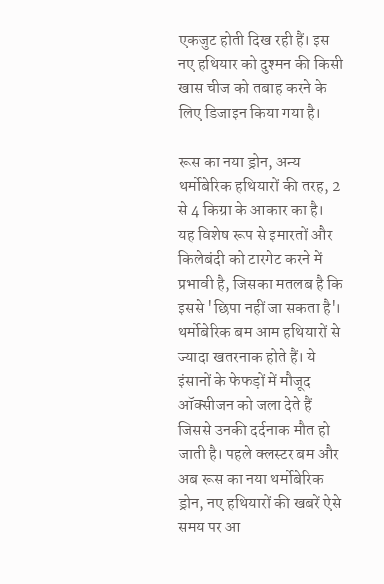एकजुट होती दिख रही हैं। इस नए हथियार को दुश्मन की किसी खास चीज को तबाह करने के लिए डिजाइन किया गया है।

रूस का नया ड्रोन, अन्य थर्मोबेरिक हथियारों की तरह, 2 से 4 किग्रा के आकार का है। यह विशेष रूप से इमारतों और किलेबंदी को टारगेट करने में प्रभावी है, जिसका मतलब है कि इससे 'छिपा नहीं जा सकता है'। थर्मोबेरिक बम आम हथियारों से ज्यादा खतरनाक होते हैं। ये इंसानों के फेफड़ों में मौजूद ऑक्सीजन को जला देते हैं जिससे उनकी दर्दनाक मौत हो जाती है। पहले क्लस्टर बम और अब रूस का नया थर्मोबेरिक ड्रोन, नए हथियारों की खबरें ऐसे समय पर आ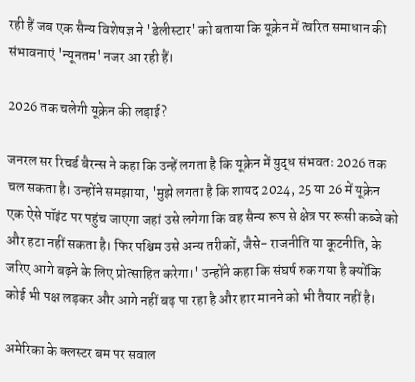रही हैं जब एक सैन्य विशेषज्ञ ने 'डेलीस्टार' को बताया कि यूक्रेन में त्वरित समाधान की संभावनाएं 'न्यूनतम' नजर आ रही हैं।

2026 तक चलेगी यूक्रेन की लड़ाई?

जनरल सर रिचर्ड बैरन्स ने कहा कि उन्हें लगता है कि यूक्रेन में युद्ध संभवतः 2026 तक चल सकता है। उन्होंने समझाया, 'मुझे लगता है कि शायद 2024, 25 या 26 में यूक्रेन एक ऐसे पॉइंट पर पहुंच जाएगा जहां उसे लगेगा कि वह सैन्य रूप से क्षेत्र पर रूसी कब्जे को और हटा नहीं सकता है। फिर पश्चिम उसे अन्य तरीकों, जैसे- राजनीति या कूटनीति, के जरिए आगे बढ़ने के लिए प्रोत्साहित करेगा।' उन्होंने कहा कि संघर्ष रुक गया है क्योंकि कोई भी पक्ष लड़कर और आगे नहीं बढ़ पा रहा है और हार मानने को भी तैयार नहीं है।

अमेरिका के क्लस्टर बम पर सवाल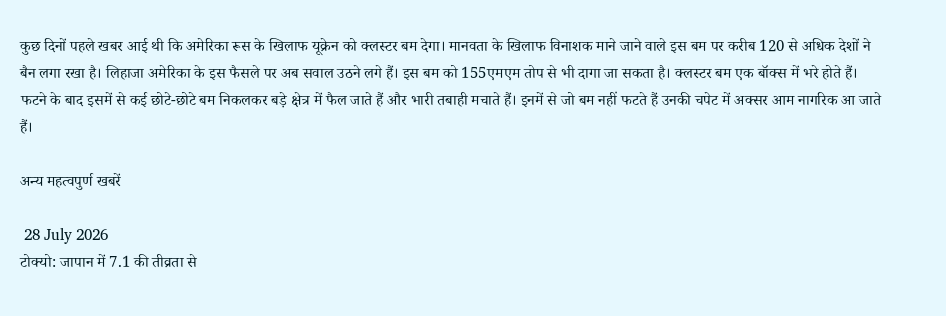कुछ दिनों पहले खबर आई थी कि अमेरिका रूस के खिलाफ यूक्रेन को क्लस्टर बम देगा। मानवता के खिलाफ विनाशक माने जाने वाले इस बम पर करीब 120 से अधिक देशों ने बैन लगा रखा है। लिहाजा अमेरिका के इस फैसले पर अब सवाल उठने लगे हैं। इस बम को 155एमएम तोप से भी दागा जा सकता है। क्लस्टर बम एक बॉक्स में भरे होते हैं। फटने के बाद इसमें से कई छोटे-छोटे बम निकलकर बड़े क्षेत्र में फैल जाते हैं और भारी तबाही मचाते हैं। इनमें से जो बम नहीं फटते हैं उनकी चपेट में अक्सर आम नागरिक आ जाते हैं।

अन्य महत्वपुर्ण खबरें

 28 July 2026
टोक्यो: जापान में 7.1 की तीव्रता से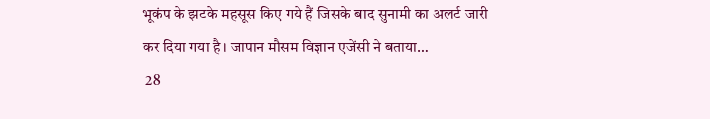भूकंप के झटके महसूस किए गये हैं जिसके बाद सुनामी का अलर्ट जारी कर दिया गया है। जापान मौसम विज्ञान एजेंसी ने बताया…
 28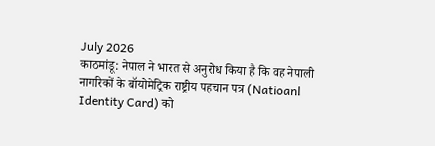July 2026
काठमांडू: नेपाल ने भारत से अनुरोध किया है कि वह नेपाली नागरिकों के बॉयोमेट्रिक राष्ट्रीय पहचान पत्र (Natioanl Identity Card) को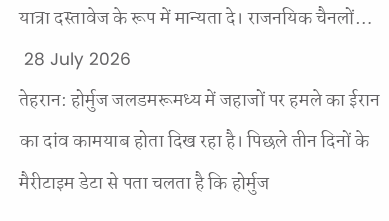यात्रा दस्तावेज के रूप में मान्यता दे। राजनयिक चैनलों…
 28 July 2026
तेहरान: होर्मुज जलडमरूमध्य में जहाजों पर हमले का ईरान का दांव कामयाब होता दिख रहा है। पिछले तीन दिनों के मैरीटाइम डेटा से पता चलता है कि होर्मुज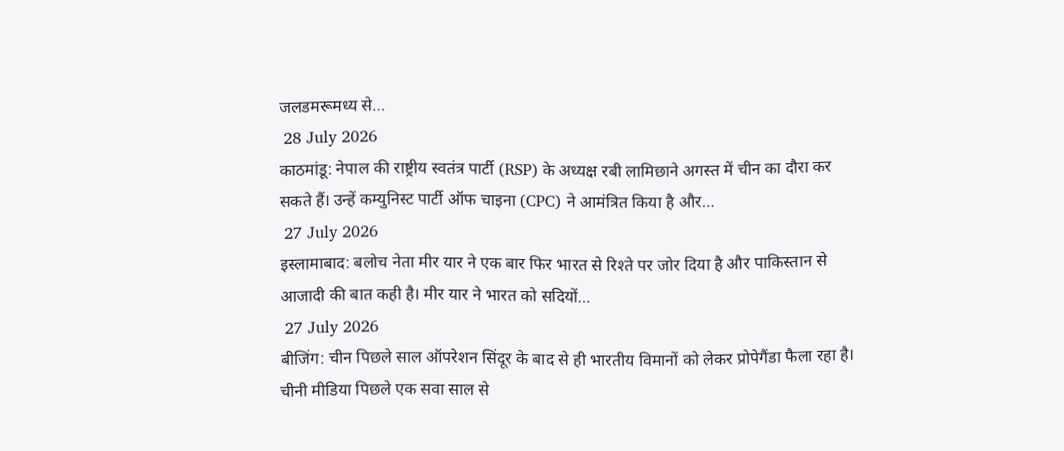जलडमरूमध्य से…
 28 July 2026
काठमांडू: नेपाल की राष्ट्रीय स्वतंत्र पार्टी (RSP) के अध्यक्ष रबी लामिछाने अगस्त में चीन का दौरा कर सकते हैं। उन्हें कम्युनिस्ट पार्टी ऑफ चाइना (CPC) ने आमंत्रित किया है और…
 27 July 2026
इस्लामाबाद: बलोच नेता मीर यार ने एक बार फिर भारत से रिश्ते पर जोर दिया है और पाकिस्तान से आजादी की बात कही है। मीर यार ने भारत को सदियों…
 27 July 2026
बीजिंग: चीन पिछले साल ऑपरेशन सिंदूर के बाद से ही भारतीय विमानों को लेकर प्रोपेगैंडा फैला रहा है। चीनी मीडिया पिछले एक सवा साल से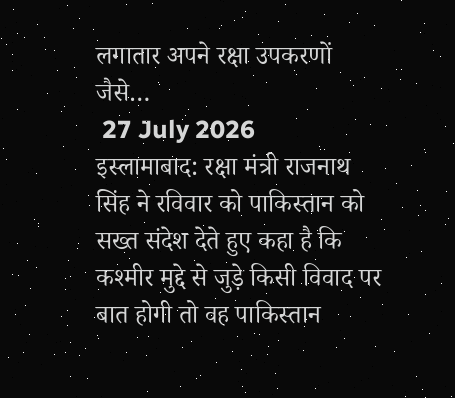लगातार अपने रक्षा उपकरणों जैसे…
 27 July 2026
इस्लामाबाद: रक्षा मंत्री राजनाथ सिंह ने रविवार को पाकिस्तान को सख्त संदेश देते हुए कहा है कि कश्मीर मुद्दे से जुड़े किसी विवाद पर बात होगी तो वह पाकिस्तान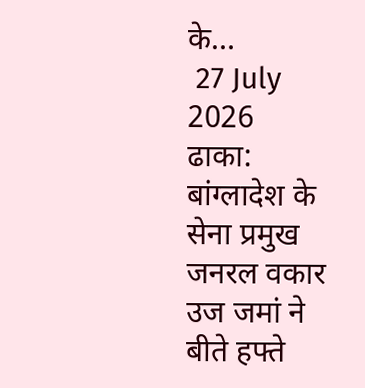के…
 27 July 2026
ढाका: बांग्लादेश के सेना प्रमुख जनरल वकार उज जमां ने बीते हफ्ते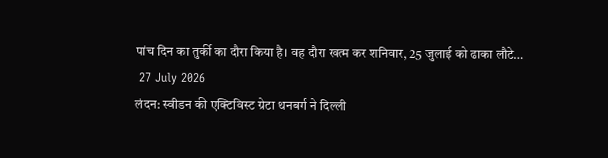पांच दिन का तुर्की का दौरा किया है। वह दौरा खत्म कर शनिवार, 25 जुलाई को ढाका लौटे…
 27 July 2026
लंदन: स्वीडन की एक्टिविस्ट ग्रेटा थनबर्ग ने दिल्ली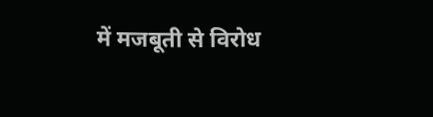में मजबूती से विरोध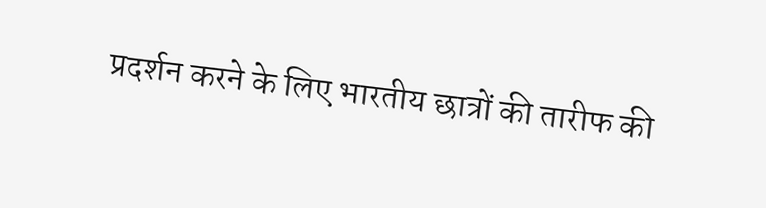प्रदर्शन करने के लिए भारतीय छात्रों की तारीफ की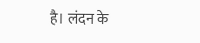है। लंदन के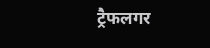ट्रैफलगर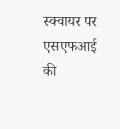स्क्वायर पर एसएफआई की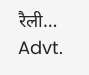रैली…
Advt.